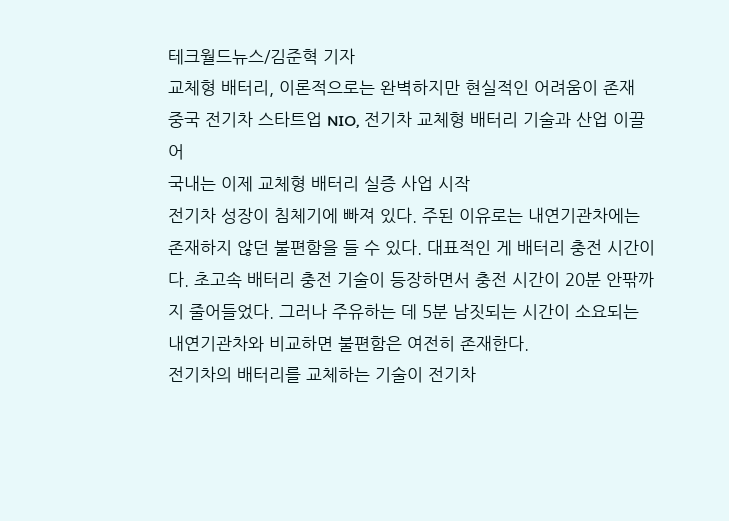테크월드뉴스/김준혁 기자
교체형 배터리, 이론적으로는 완벽하지만 현실적인 어려움이 존재
중국 전기차 스타트업 NIO, 전기차 교체형 배터리 기술과 산업 이끌어
국내는 이제 교체형 배터리 실증 사업 시작
전기차 성장이 침체기에 빠져 있다. 주된 이유로는 내연기관차에는 존재하지 않던 불편함을 들 수 있다. 대표적인 게 배터리 충전 시간이다. 초고속 배터리 충전 기술이 등장하면서 충전 시간이 20분 안팎까지 줄어들었다. 그러나 주유하는 데 5분 남짓되는 시간이 소요되는 내연기관차와 비교하면 불편함은 여전히 존재한다.
전기차의 배터리를 교체하는 기술이 전기차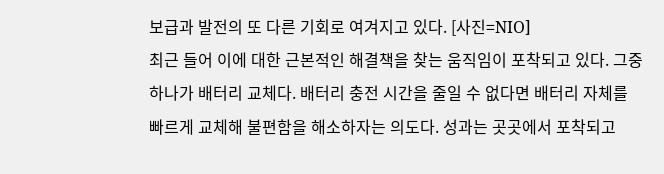보급과 발전의 또 다른 기회로 여겨지고 있다. [사진=NIO]
최근 들어 이에 대한 근본적인 해결책을 찾는 움직임이 포착되고 있다. 그중 하나가 배터리 교체다. 배터리 충전 시간을 줄일 수 없다면 배터리 자체를 빠르게 교체해 불편함을 해소하자는 의도다. 성과는 곳곳에서 포착되고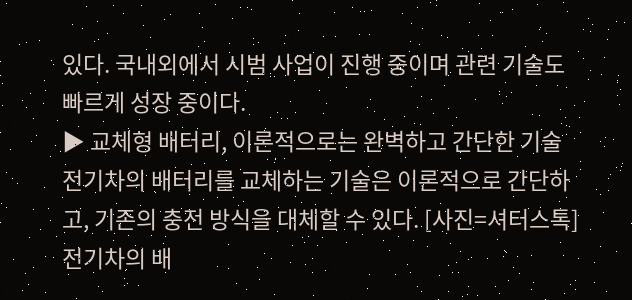있다. 국내외에서 시범 사업이 진행 중이며 관련 기술도 빠르게 성장 중이다.
▶ 교체형 배터리, 이론적으로는 완벽하고 간단한 기술
전기차의 배터리를 교체하는 기술은 이론적으로 간단하고, 기존의 충전 방식을 대체할 수 있다. [사진=셔터스톡]
전기차의 배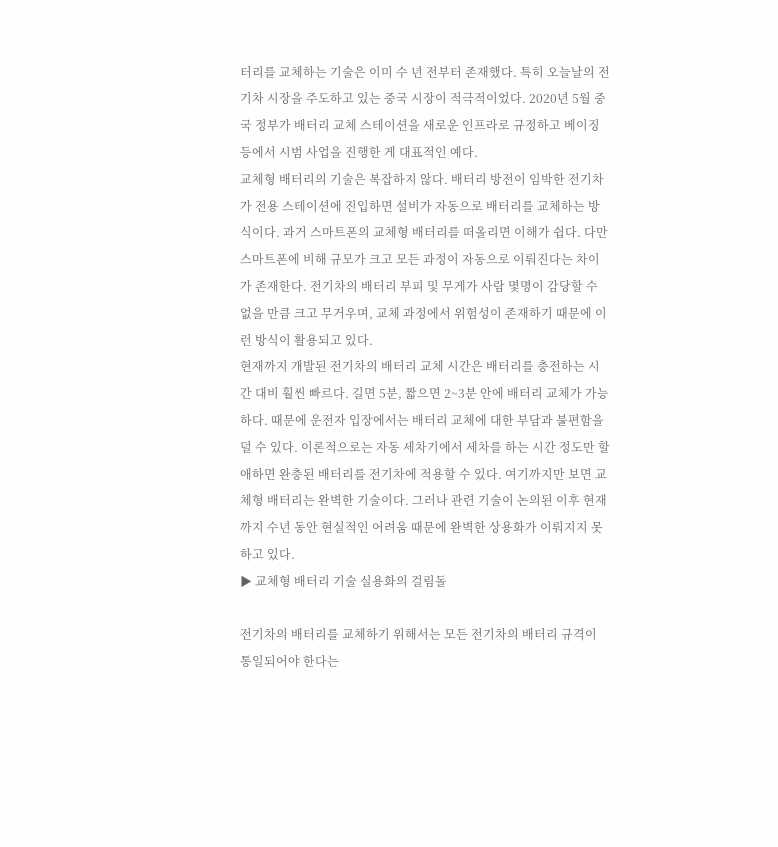터리를 교체하는 기술은 이미 수 년 전부터 존재했다. 특히 오늘날의 전기차 시장을 주도하고 있는 중국 시장이 적극적이었다. 2020년 5월 중국 정부가 배터리 교체 스테이션을 새로운 인프라로 규정하고 베이징 등에서 시범 사업을 진행한 게 대표적인 예다.
교체형 배터리의 기술은 복잡하지 않다. 배터리 방전이 임박한 전기차가 전용 스테이션에 진입하면 설비가 자동으로 배터리를 교체하는 방식이다. 과거 스마트폰의 교체형 배터리를 떠올리면 이해가 쉽다. 다만 스마트폰에 비해 규모가 크고 모든 과정이 자동으로 이뤄진다는 차이가 존재한다. 전기차의 배터리 부피 및 무게가 사람 몇명이 감당할 수 없을 만큼 크고 무거우며, 교체 과정에서 위험성이 존재하기 때문에 이런 방식이 활용되고 있다.
현재까지 개발된 전기차의 배터리 교체 시간은 배터리를 충전하는 시간 대비 훨씬 빠르다. 길면 5분, 짧으면 2~3분 안에 배터리 교체가 가능하다. 때문에 운전자 입장에서는 배터리 교체에 대한 부담과 불편함을 덜 수 있다. 이론적으로는 자동 세차기에서 세차를 하는 시간 정도만 할애하면 완충된 배터리를 전기차에 적용할 수 있다. 여기까지만 보면 교체형 배터리는 완벽한 기술이다. 그러나 관련 기술이 논의된 이후 현재까지 수년 동안 현실적인 어려움 때문에 완벽한 상용화가 이뤄지지 못하고 있다.
▶ 교체형 배터리 기술 실용화의 걸림돌

전기차의 배터리를 교체하기 위해서는 모든 전기차의 배터리 규격이 통일되어야 한다는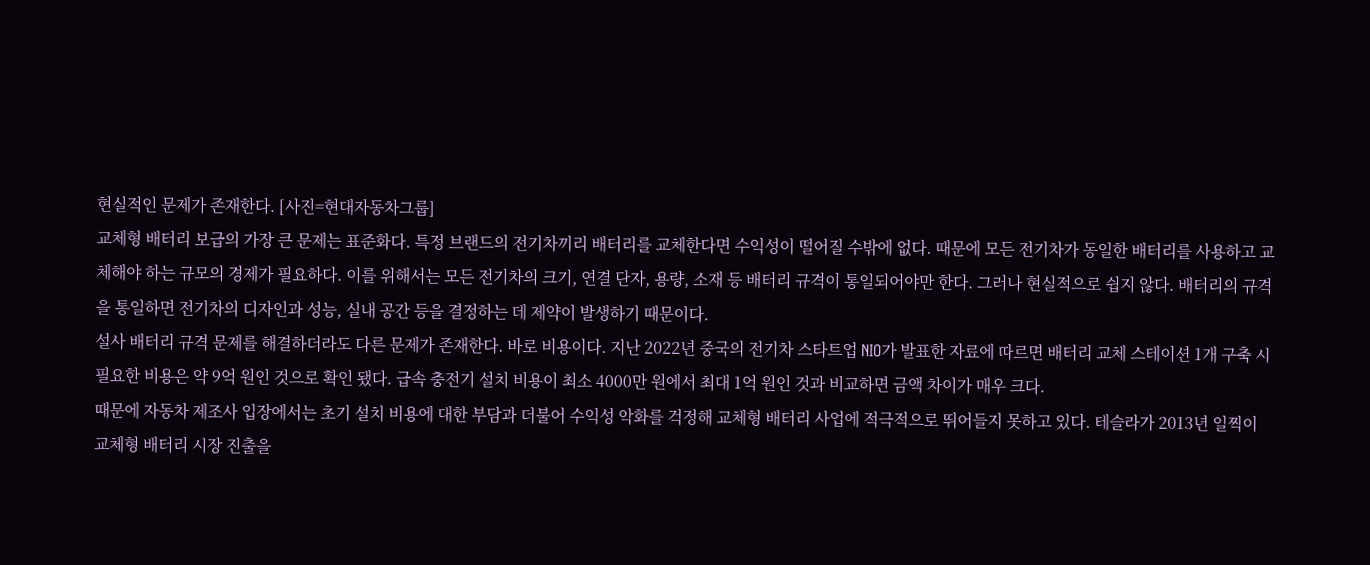현실적인 문제가 존재한다. [사진=현대자동차그룹]
교체형 배터리 보급의 가장 큰 문제는 표준화다. 특정 브랜드의 전기차끼리 배터리를 교체한다면 수익성이 떨어질 수밖에 없다. 때문에 모든 전기차가 동일한 배터리를 사용하고 교체해야 하는 규모의 경제가 필요하다. 이를 위해서는 모든 전기차의 크기, 연결 단자, 용량, 소재 등 배터리 규격이 통일되어야만 한다. 그러나 현실적으로 쉽지 않다. 배터리의 규격을 통일하면 전기차의 디자인과 성능, 실내 공간 등을 결정하는 데 제약이 발생하기 때문이다.
설사 배터리 규격 문제를 해결하더라도 다른 문제가 존재한다. 바로 비용이다. 지난 2022년 중국의 전기차 스타트업 NIO가 발표한 자료에 따르면 배터리 교체 스테이션 1개 구축 시 필요한 비용은 약 9억 원인 것으로 확인 됐다. 급속 충전기 설치 비용이 최소 4000만 원에서 최대 1억 원인 것과 비교하면 금액 차이가 매우 크다.
때문에 자동차 제조사 입장에서는 초기 설치 비용에 대한 부담과 더불어 수익성 악화를 걱정해 교체형 배터리 사업에 적극적으로 뛰어들지 못하고 있다. 테슬라가 2013년 일찍이 교체형 배터리 시장 진출을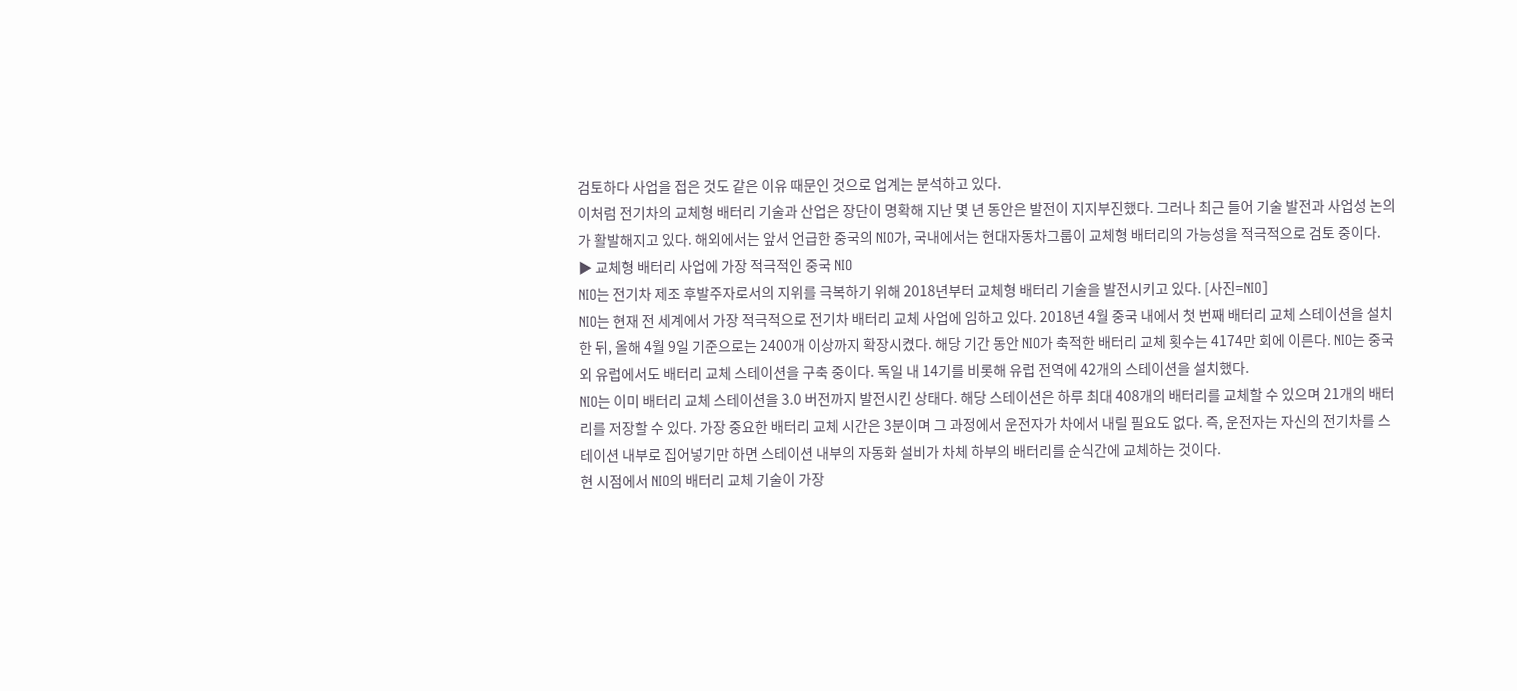검토하다 사업을 접은 것도 같은 이유 때문인 것으로 업계는 분석하고 있다.
이처럼 전기차의 교체형 배터리 기술과 산업은 장단이 명확해 지난 몇 년 동안은 발전이 지지부진했다. 그러나 최근 들어 기술 발전과 사업성 논의가 활발해지고 있다. 해외에서는 앞서 언급한 중국의 NIO가, 국내에서는 현대자동차그룹이 교체형 배터리의 가능성을 적극적으로 검토 중이다.
▶ 교체형 배터리 사업에 가장 적극적인 중국 NIO
NIO는 전기차 제조 후발주자로서의 지위를 극복하기 위해 2018년부터 교체형 배터리 기술을 발전시키고 있다. [사진=NIO]
NIO는 현재 전 세계에서 가장 적극적으로 전기차 배터리 교체 사업에 임하고 있다. 2018년 4월 중국 내에서 첫 번째 배터리 교체 스테이션을 설치한 뒤, 올해 4월 9일 기준으로는 2400개 이상까지 확장시켰다. 해당 기간 동안 NIO가 축적한 배터리 교체 횟수는 4174만 회에 이른다. NIO는 중국 외 유럽에서도 배터리 교체 스테이션을 구축 중이다. 독일 내 14기를 비롯해 유럽 전역에 42개의 스테이션을 설치했다.
NIO는 이미 배터리 교체 스테이션을 3.0 버전까지 발전시킨 상태다. 해당 스테이션은 하루 최대 408개의 배터리를 교체할 수 있으며 21개의 배터리를 저장할 수 있다. 가장 중요한 배터리 교체 시간은 3분이며 그 과정에서 운전자가 차에서 내릴 필요도 없다. 즉, 운전자는 자신의 전기차를 스테이션 내부로 집어넣기만 하면 스테이션 내부의 자동화 설비가 차체 하부의 배터리를 순식간에 교체하는 것이다.
현 시점에서 NIO의 배터리 교체 기술이 가장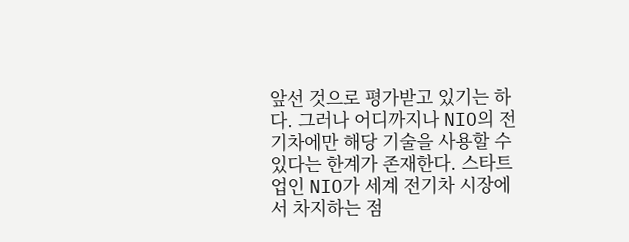앞선 것으로 평가받고 있기는 하다. 그러나 어디까지나 NIO의 전기차에만 해당 기술을 사용할 수 있다는 한계가 존재한다. 스타트업인 NIO가 세계 전기차 시장에서 차지하는 점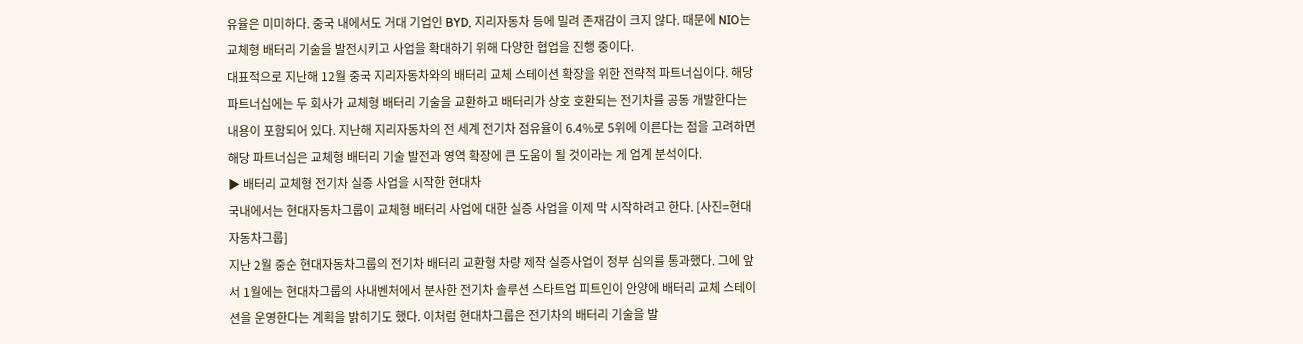유율은 미미하다. 중국 내에서도 거대 기업인 BYD, 지리자동차 등에 밀려 존재감이 크지 않다. 때문에 NIO는 교체형 배터리 기술을 발전시키고 사업을 확대하기 위해 다양한 협업을 진행 중이다.
대표적으로 지난해 12월 중국 지리자동차와의 배터리 교체 스테이션 확장을 위한 전략적 파트너십이다. 해당 파트너십에는 두 회사가 교체형 배터리 기술을 교환하고 배터리가 상호 호환되는 전기차를 공동 개발한다는 내용이 포함되어 있다. 지난해 지리자동차의 전 세계 전기차 점유율이 6.4%로 5위에 이른다는 점을 고려하면 해당 파트너십은 교체형 배터리 기술 발전과 영역 확장에 큰 도움이 될 것이라는 게 업계 분석이다.
▶ 배터리 교체형 전기차 실증 사업을 시작한 현대차
국내에서는 현대자동차그룹이 교체형 배터리 사업에 대한 실증 사업을 이제 막 시작하려고 한다. [사진=현대자동차그룹]
지난 2월 중순 현대자동차그룹의 전기차 배터리 교환형 차량 제작 실증사업이 정부 심의를 통과했다. 그에 앞서 1월에는 현대차그룹의 사내벤처에서 분사한 전기차 솔루션 스타트업 피트인이 안양에 배터리 교체 스테이션을 운영한다는 계획을 밝히기도 했다. 이처럼 현대차그룹은 전기차의 배터리 기술을 발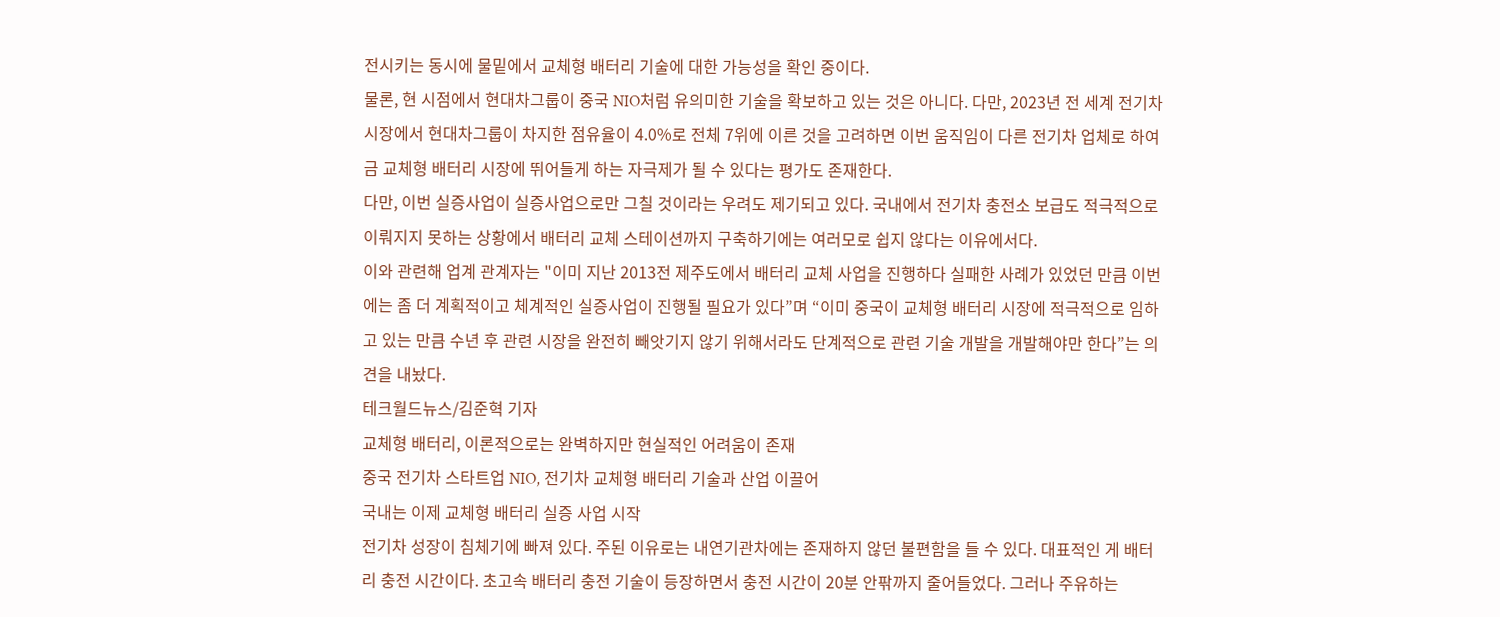전시키는 동시에 물밑에서 교체형 배터리 기술에 대한 가능성을 확인 중이다.
물론, 현 시점에서 현대차그룹이 중국 NIO처럼 유의미한 기술을 확보하고 있는 것은 아니다. 다만, 2023년 전 세계 전기차 시장에서 현대차그룹이 차지한 점유율이 4.0%로 전체 7위에 이른 것을 고려하면 이번 움직임이 다른 전기차 업체로 하여금 교체형 배터리 시장에 뛰어들게 하는 자극제가 될 수 있다는 평가도 존재한다.
다만, 이번 실증사업이 실증사업으로만 그칠 것이라는 우려도 제기되고 있다. 국내에서 전기차 충전소 보급도 적극적으로 이뤄지지 못하는 상황에서 배터리 교체 스테이션까지 구축하기에는 여러모로 쉽지 않다는 이유에서다.
이와 관련해 업계 관계자는 "이미 지난 2013전 제주도에서 배터리 교체 사업을 진행하다 실패한 사례가 있었던 만큼 이번에는 좀 더 계획적이고 체계적인 실증사업이 진행될 필요가 있다”며 “이미 중국이 교체형 배터리 시장에 적극적으로 임하고 있는 만큼 수년 후 관련 시장을 완전히 빼앗기지 않기 위해서라도 단계적으로 관련 기술 개발을 개발해야만 한다”는 의견을 내놨다.
테크월드뉴스/김준혁 기자
교체형 배터리, 이론적으로는 완벽하지만 현실적인 어려움이 존재
중국 전기차 스타트업 NIO, 전기차 교체형 배터리 기술과 산업 이끌어
국내는 이제 교체형 배터리 실증 사업 시작
전기차 성장이 침체기에 빠져 있다. 주된 이유로는 내연기관차에는 존재하지 않던 불편함을 들 수 있다. 대표적인 게 배터리 충전 시간이다. 초고속 배터리 충전 기술이 등장하면서 충전 시간이 20분 안팎까지 줄어들었다. 그러나 주유하는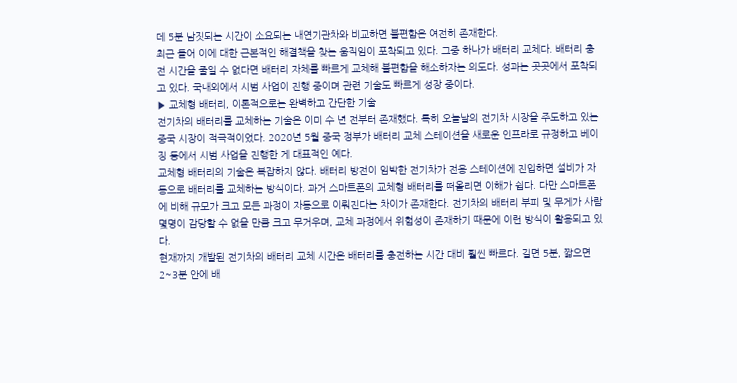데 5분 남짓되는 시간이 소요되는 내연기관차와 비교하면 불편함은 여전히 존재한다.
최근 들어 이에 대한 근본적인 해결책을 찾는 움직임이 포착되고 있다. 그중 하나가 배터리 교체다. 배터리 충전 시간을 줄일 수 없다면 배터리 자체를 빠르게 교체해 불편함을 해소하자는 의도다. 성과는 곳곳에서 포착되고 있다. 국내외에서 시범 사업이 진행 중이며 관련 기술도 빠르게 성장 중이다.
▶ 교체형 배터리, 이론적으로는 완벽하고 간단한 기술
전기차의 배터리를 교체하는 기술은 이미 수 년 전부터 존재했다. 특히 오늘날의 전기차 시장을 주도하고 있는 중국 시장이 적극적이었다. 2020년 5월 중국 정부가 배터리 교체 스테이션을 새로운 인프라로 규정하고 베이징 등에서 시범 사업을 진행한 게 대표적인 예다.
교체형 배터리의 기술은 복잡하지 않다. 배터리 방전이 임박한 전기차가 전용 스테이션에 진입하면 설비가 자동으로 배터리를 교체하는 방식이다. 과거 스마트폰의 교체형 배터리를 떠올리면 이해가 쉽다. 다만 스마트폰에 비해 규모가 크고 모든 과정이 자동으로 이뤄진다는 차이가 존재한다. 전기차의 배터리 부피 및 무게가 사람 몇명이 감당할 수 없을 만큼 크고 무거우며, 교체 과정에서 위험성이 존재하기 때문에 이런 방식이 활용되고 있다.
현재까지 개발된 전기차의 배터리 교체 시간은 배터리를 충전하는 시간 대비 훨씬 빠르다. 길면 5분, 짧으면 2~3분 안에 배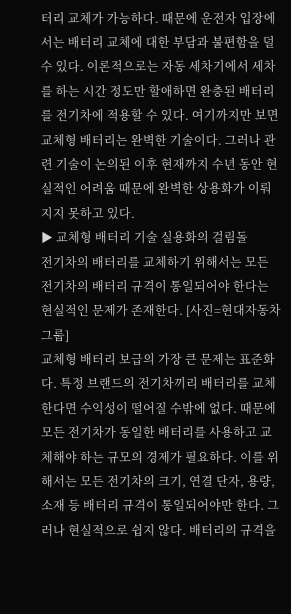터리 교체가 가능하다. 때문에 운전자 입장에서는 배터리 교체에 대한 부담과 불편함을 덜 수 있다. 이론적으로는 자동 세차기에서 세차를 하는 시간 정도만 할애하면 완충된 배터리를 전기차에 적용할 수 있다. 여기까지만 보면 교체형 배터리는 완벽한 기술이다. 그러나 관련 기술이 논의된 이후 현재까지 수년 동안 현실적인 어려움 때문에 완벽한 상용화가 이뤄지지 못하고 있다.
▶ 교체형 배터리 기술 실용화의 걸림돌
전기차의 배터리를 교체하기 위해서는 모든 전기차의 배터리 규격이 통일되어야 한다는 현실적인 문제가 존재한다. [사진=현대자동차그룹]
교체형 배터리 보급의 가장 큰 문제는 표준화다. 특정 브랜드의 전기차끼리 배터리를 교체한다면 수익성이 떨어질 수밖에 없다. 때문에 모든 전기차가 동일한 배터리를 사용하고 교체해야 하는 규모의 경제가 필요하다. 이를 위해서는 모든 전기차의 크기, 연결 단자, 용량, 소재 등 배터리 규격이 통일되어야만 한다. 그러나 현실적으로 쉽지 않다. 배터리의 규격을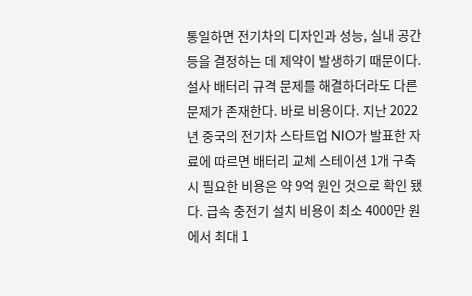통일하면 전기차의 디자인과 성능, 실내 공간 등을 결정하는 데 제약이 발생하기 때문이다.
설사 배터리 규격 문제를 해결하더라도 다른 문제가 존재한다. 바로 비용이다. 지난 2022년 중국의 전기차 스타트업 NIO가 발표한 자료에 따르면 배터리 교체 스테이션 1개 구축 시 필요한 비용은 약 9억 원인 것으로 확인 됐다. 급속 충전기 설치 비용이 최소 4000만 원에서 최대 1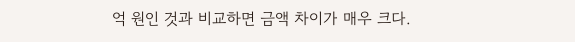억 원인 것과 비교하면 금액 차이가 매우 크다.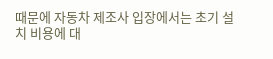때문에 자동차 제조사 입장에서는 초기 설치 비용에 대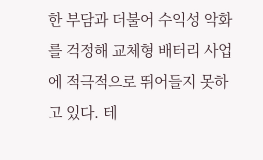한 부담과 더불어 수익성 악화를 걱정해 교체형 배터리 사업에 적극적으로 뛰어들지 못하고 있다. 테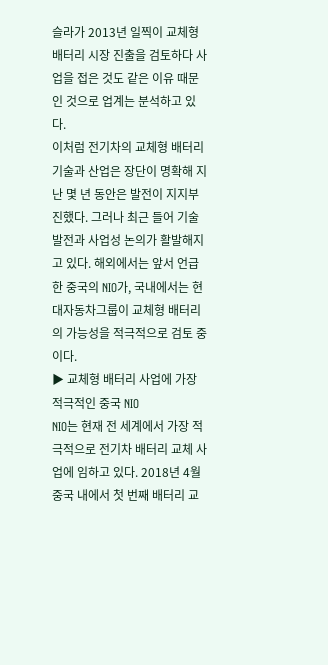슬라가 2013년 일찍이 교체형 배터리 시장 진출을 검토하다 사업을 접은 것도 같은 이유 때문인 것으로 업계는 분석하고 있다.
이처럼 전기차의 교체형 배터리 기술과 산업은 장단이 명확해 지난 몇 년 동안은 발전이 지지부진했다. 그러나 최근 들어 기술 발전과 사업성 논의가 활발해지고 있다. 해외에서는 앞서 언급한 중국의 NIO가, 국내에서는 현대자동차그룹이 교체형 배터리의 가능성을 적극적으로 검토 중이다.
▶ 교체형 배터리 사업에 가장 적극적인 중국 NIO
NIO는 현재 전 세계에서 가장 적극적으로 전기차 배터리 교체 사업에 임하고 있다. 2018년 4월 중국 내에서 첫 번째 배터리 교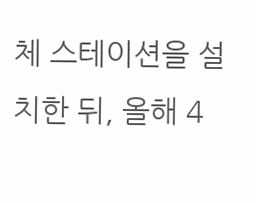체 스테이션을 설치한 뒤, 올해 4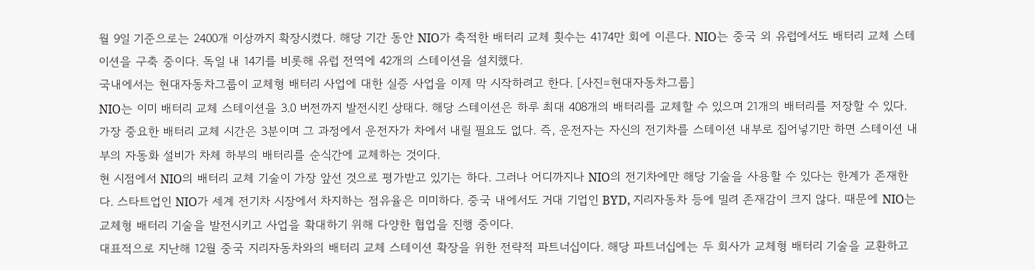월 9일 기준으로는 2400개 이상까지 확장시켰다. 해당 기간 동안 NIO가 축적한 배터리 교체 횟수는 4174만 회에 이른다. NIO는 중국 외 유럽에서도 배터리 교체 스테이션을 구축 중이다. 독일 내 14기를 비롯해 유럽 전역에 42개의 스테이션을 설치했다.
국내에서는 현대자동차그룹이 교체형 배터리 사업에 대한 실증 사업을 이제 막 시작하려고 한다. [사진=현대자동차그룹]
NIO는 이미 배터리 교체 스테이션을 3.0 버전까지 발전시킨 상태다. 해당 스테이션은 하루 최대 408개의 배터리를 교체할 수 있으며 21개의 배터리를 저장할 수 있다. 가장 중요한 배터리 교체 시간은 3분이며 그 과정에서 운전자가 차에서 내릴 필요도 없다. 즉, 운전자는 자신의 전기차를 스테이션 내부로 집어넣기만 하면 스테이션 내부의 자동화 설비가 차체 하부의 배터리를 순식간에 교체하는 것이다.
현 시점에서 NIO의 배터리 교체 기술이 가장 앞선 것으로 평가받고 있기는 하다. 그러나 어디까지나 NIO의 전기차에만 해당 기술을 사용할 수 있다는 한계가 존재한다. 스타트업인 NIO가 세계 전기차 시장에서 차지하는 점유율은 미미하다. 중국 내에서도 거대 기업인 BYD, 지리자동차 등에 밀려 존재감이 크지 않다. 때문에 NIO는 교체형 배터리 기술을 발전시키고 사업을 확대하기 위해 다양한 협업을 진행 중이다.
대표적으로 지난해 12월 중국 지리자동차와의 배터리 교체 스테이션 확장을 위한 전략적 파트너십이다. 해당 파트너십에는 두 회사가 교체형 배터리 기술을 교환하고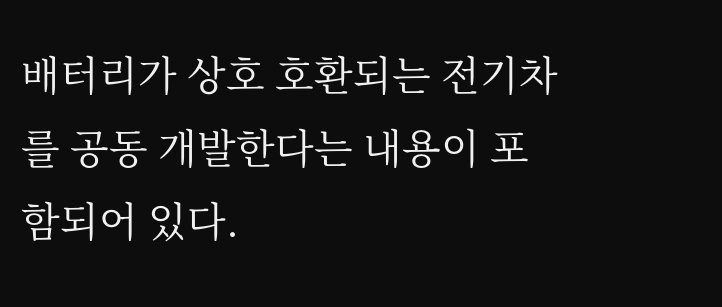배터리가 상호 호환되는 전기차를 공동 개발한다는 내용이 포함되어 있다.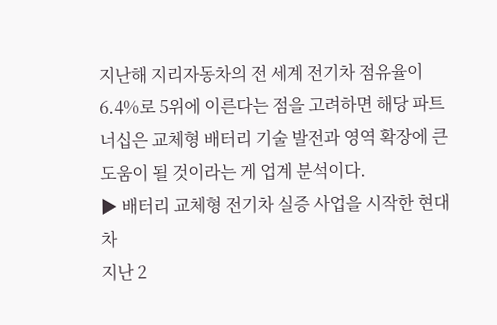지난해 지리자동차의 전 세계 전기차 점유율이 6.4%로 5위에 이른다는 점을 고려하면 해당 파트너십은 교체형 배터리 기술 발전과 영역 확장에 큰 도움이 될 것이라는 게 업계 분석이다.
▶ 배터리 교체형 전기차 실증 사업을 시작한 현대차
지난 2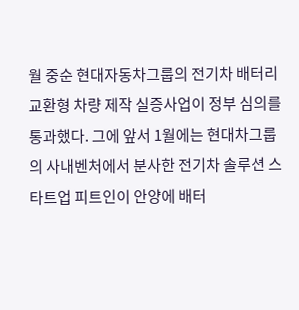월 중순 현대자동차그룹의 전기차 배터리 교환형 차량 제작 실증사업이 정부 심의를 통과했다. 그에 앞서 1월에는 현대차그룹의 사내벤처에서 분사한 전기차 솔루션 스타트업 피트인이 안양에 배터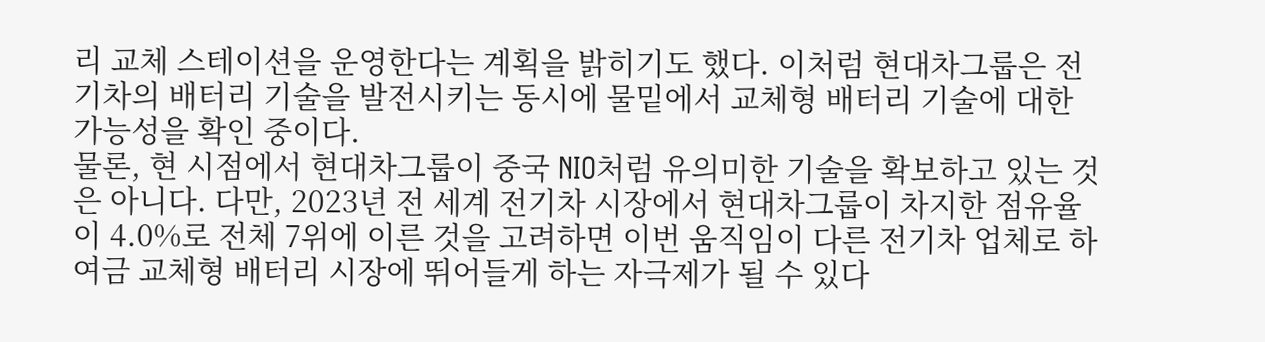리 교체 스테이션을 운영한다는 계획을 밝히기도 했다. 이처럼 현대차그룹은 전기차의 배터리 기술을 발전시키는 동시에 물밑에서 교체형 배터리 기술에 대한 가능성을 확인 중이다.
물론, 현 시점에서 현대차그룹이 중국 NIO처럼 유의미한 기술을 확보하고 있는 것은 아니다. 다만, 2023년 전 세계 전기차 시장에서 현대차그룹이 차지한 점유율이 4.0%로 전체 7위에 이른 것을 고려하면 이번 움직임이 다른 전기차 업체로 하여금 교체형 배터리 시장에 뛰어들게 하는 자극제가 될 수 있다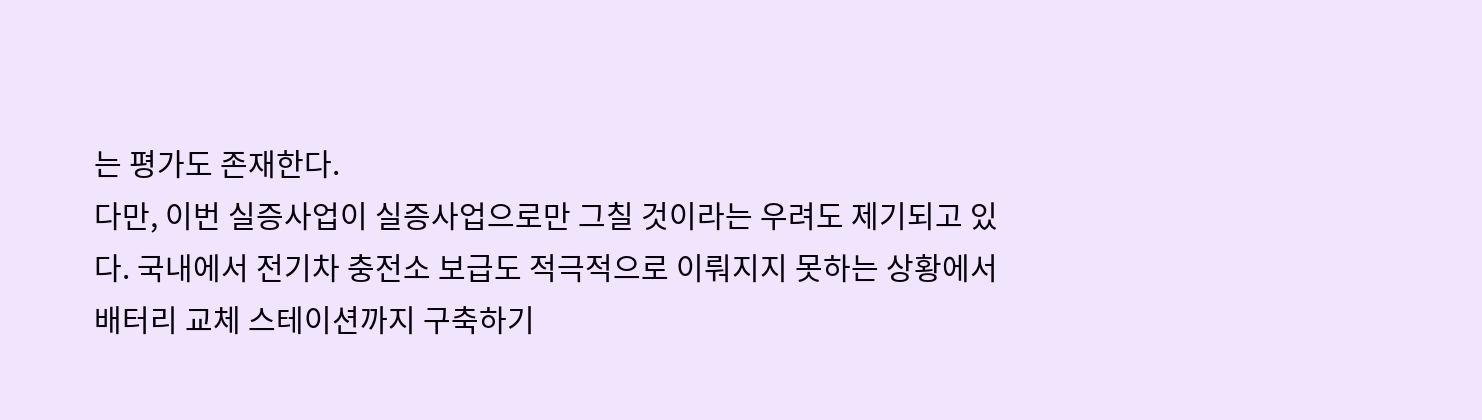는 평가도 존재한다.
다만, 이번 실증사업이 실증사업으로만 그칠 것이라는 우려도 제기되고 있다. 국내에서 전기차 충전소 보급도 적극적으로 이뤄지지 못하는 상황에서 배터리 교체 스테이션까지 구축하기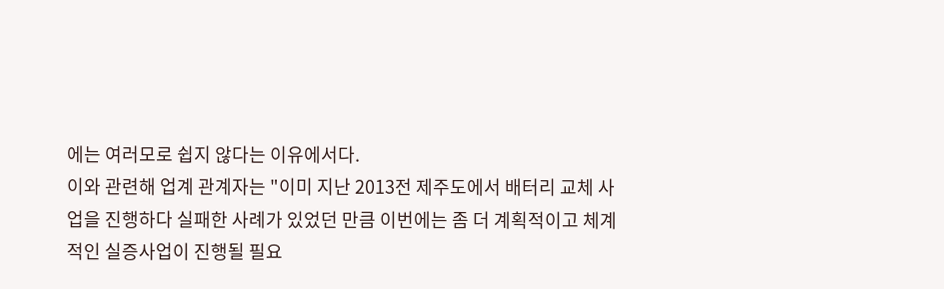에는 여러모로 쉽지 않다는 이유에서다.
이와 관련해 업계 관계자는 "이미 지난 2013전 제주도에서 배터리 교체 사업을 진행하다 실패한 사례가 있었던 만큼 이번에는 좀 더 계획적이고 체계적인 실증사업이 진행될 필요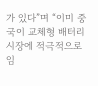가 있다”며 “이미 중국이 교체형 배터리 시장에 적극적으로 임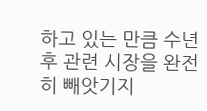하고 있는 만큼 수년 후 관련 시장을 완전히 빼앗기지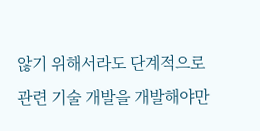않기 위해서라도 단계적으로 관련 기술 개발을 개발해야만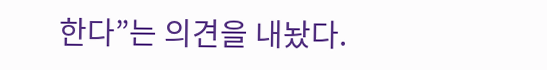한다”는 의견을 내놨다.